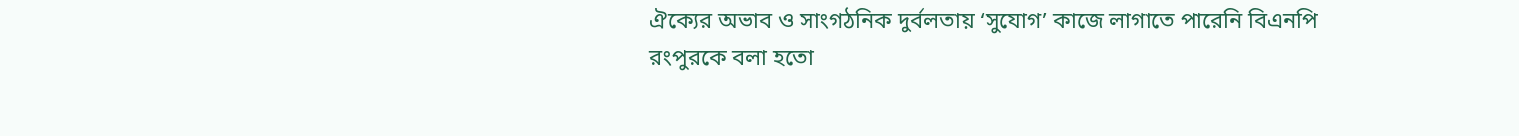ঐক্যের অভাব ও সাংগঠনিক দুর্বলতায় ‘সুযোগ’ কাজে লাগাতে পারেনি বিএনপি
রংপুরকে বলা হতো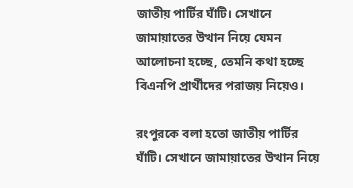জাতীয় পার্টির ঘাঁটি। সেখানে জামায়াতের উত্থান নিয়ে যেমন আলোচনা হচ্ছে, তেমনি কথা হচ্ছে বিএনপি প্রার্থীদের পরাজয় নিয়েও।

রংপুরকে বলা হতো জাতীয় পার্টির ঘাঁটি। সেখানে জামায়াতের উত্থান নিয়ে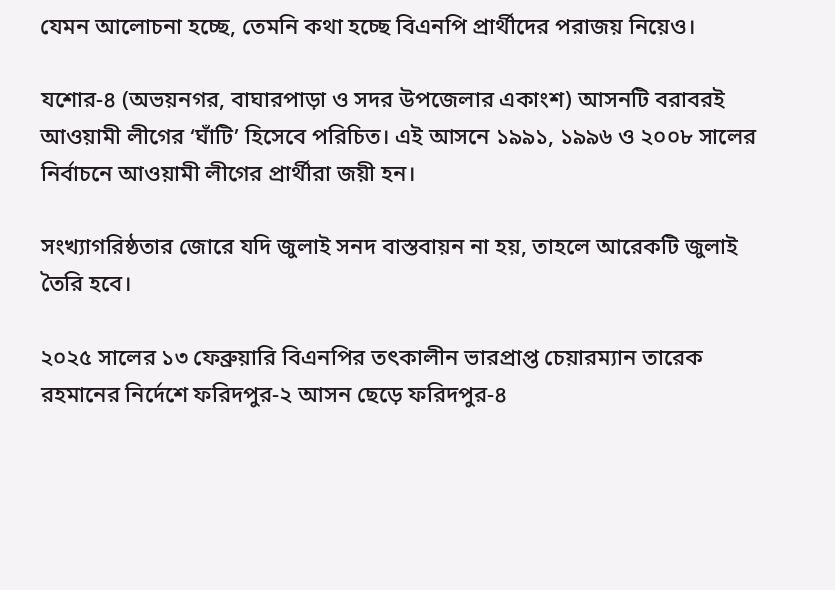যেমন আলোচনা হচ্ছে, তেমনি কথা হচ্ছে বিএনপি প্রার্থীদের পরাজয় নিয়েও।

যশোর-৪ (অভয়নগর, বাঘারপাড়া ও সদর উপজেলার একাংশ) আসনটি বরাবরই আওয়ামী লীগের ‘ঘাঁটি’ হিসেবে পরিচিত। এই আসনে ১৯৯১, ১৯৯৬ ও ২০০৮ সালের নির্বাচনে আওয়ামী লীগের প্রার্থীরা জয়ী হন।

সংখ্যাগরিষ্ঠতার জোরে যদি জুলাই সনদ বাস্তবায়ন না হয়, তাহলে আরেকটি জুলাই তৈরি হবে।

২০২৫ সালের ১৩ ফেব্রুয়ারি বিএনপির তৎকালীন ভারপ্রাপ্ত চেয়ারম্যান তারেক রহমানের নির্দেশে ফরিদপুর-২ আসন ছেড়ে ফরিদপুর-৪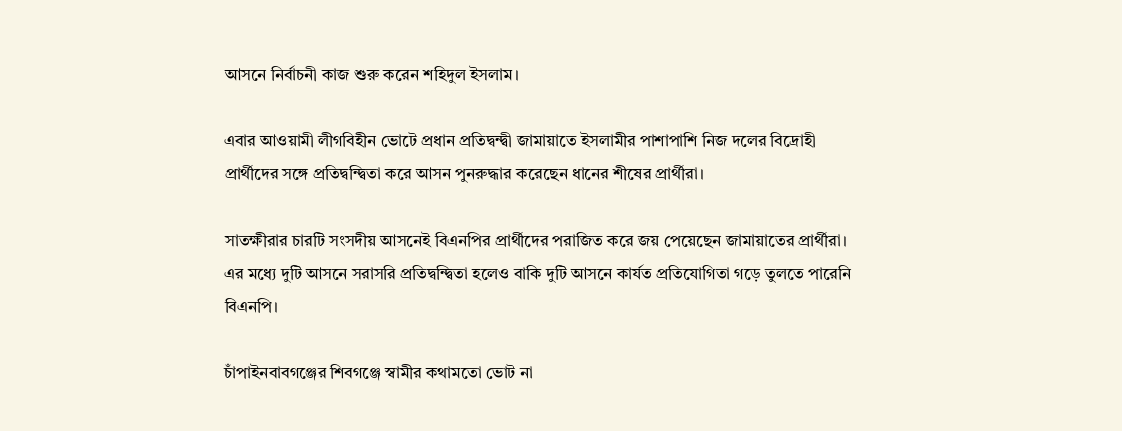আসনে নির্বাচনী কাজ শুরু করেন শহিদুল ইসলাম।

এবার আওয়ামী লীগবিহীন ভোটে প্রধান প্রতিদ্বন্দ্বী জামায়াতে ইসলামীর পাশাপাশি নিজ দলের বিদ্রোহী প্রার্থীদের সঙ্গে প্রতিদ্বন্দ্বিতা করে আসন পুনরুদ্ধার করেছেন ধানের শীষের প্রার্থীরা।

সাতক্ষীরার চারটি সংসদীয় আসনেই বিএনপির প্রার্থীদের পরাজিত করে জয় পেয়েছেন জামায়াতের প্রার্থীরা। এর মধ্যে দুটি আসনে সরাসরি প্রতিদ্বন্দ্বিতা হলেও বাকি দুটি আসনে কার্যত প্রতিযোগিতা গড়ে তুলতে পারেনি বিএনপি।

চাঁপাইনবাবগঞ্জের শিবগঞ্জে স্বামীর কথামতো ভোট না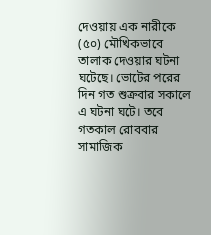দেওয়ায় এক নারীকে (৫০) মৌখিকভাবে তালাক দেওয়ার ঘটনা ঘটেছে। ভোটের পরের দিন গত শুক্রবার সকালে এ ঘটনা ঘটে। তবে গতকাল রোববার সামাজিক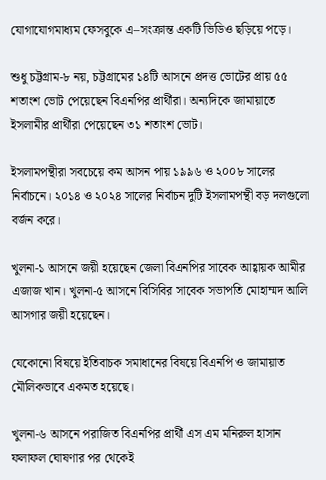যোগাযোগমাধ্যম ফেসবুকে এ–সংক্রান্ত একটি ভিডিও ছড়িয়ে পড়ে।

শুধু চট্টগ্রাম-৮ নয়, চট্টগ্রামের ১৪টি আসনে প্রদত্ত ভোটের প্রায় ৫৫ শতাংশ ভোট পেয়েছেন বিএনপির প্রার্থীরা। অন্যদিকে জামায়াতে ইসলামীর প্রার্থীরা পেয়েছেন ৩১ শতাংশ ভোট।

ইসলামপন্থীরা সবচেয়ে কম আসন পায় ১৯৯৬ ও ২০০৮ সালের নির্বাচনে। ২০১৪ ও ২০২৪ সালের নির্বাচন দুটি ইসলামপন্থী বড় দলগুলো বর্জন করে।

খুলনা-১ আসনে জয়ী হয়েছেন জেলা বিএনপির সাবেক আহ্বায়ক আমীর এজাজ খান। খুলনা-৫ আসনে বিসিবির সাবেক সভাপতি মোহাম্মদ আলি আসগার জয়ী হয়েছেন।

যেকোনো বিষয়ে ইতিবাচক সমাধানের বিষয়ে বিএনপি ও জামায়াত মৌলিকভাবে একমত হয়েছে।

খুলনা-৬ আসনে পরাজিত বিএনপির প্রার্থী এস এম মনিরুল হাসান ফলাফল ঘোষণার পর থেকেই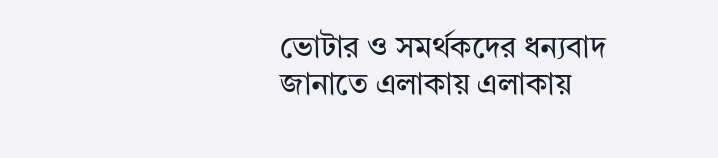ভোটার ও সমর্থকদের ধন্যবাদ জানাতে এলাকায় এলাকায়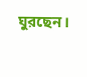ঘুরছেন।